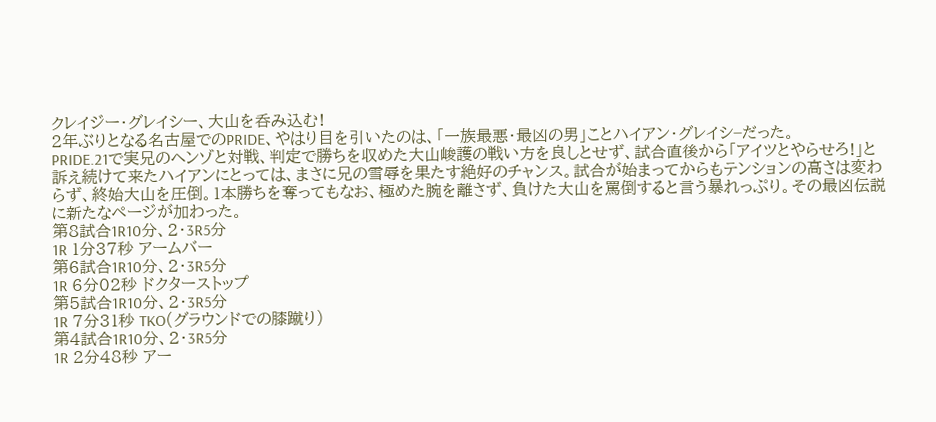クレイジー・グレイシー、大山を呑み込む!
2年ぶりとなる名古屋でのPRIDE、やはり目を引いたのは、「一族最悪・最凶の男」ことハイアン・グレイシ−だった。
PRIDE.21で実兄のヘンゾと対戦、判定で勝ちを収めた大山峻護の戦い方を良しとせず、試合直後から「アイツとやらせろ!」と訴え続けて来たハイアンにとっては、まさに兄の雪辱を果たす絶好のチャンス。試合が始まってからもテンションの高さは変わらず、終始大山を圧倒。1本勝ちを奪ってもなお、極めた腕を離さず、負けた大山を罵倒すると言う暴れっぷり。その最凶伝説に新たなページが加わった。
第8試合1R10分、2・3R5分
1R 1分37秒 アームバー
第6試合1R10分、2・3R5分
1R 6分02秒 ドクターストップ
第5試合1R10分、2・3R5分
1R 7分31秒 TKO(グラウンドでの膝蹴り)
第4試合1R10分、2・3R5分
1R 2分48秒 アー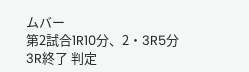ムバー
第2試合1R10分、2・3R5分
3R終了 判定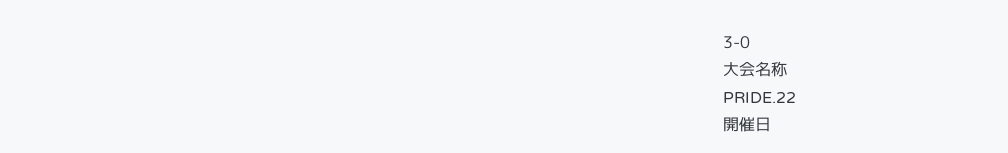3-0
大会名称
PRIDE.22
開催日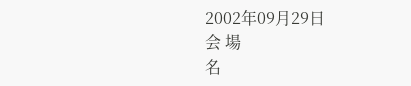2002年09月29日
会 場
名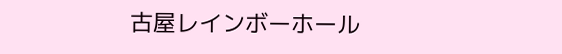古屋レインボーホール